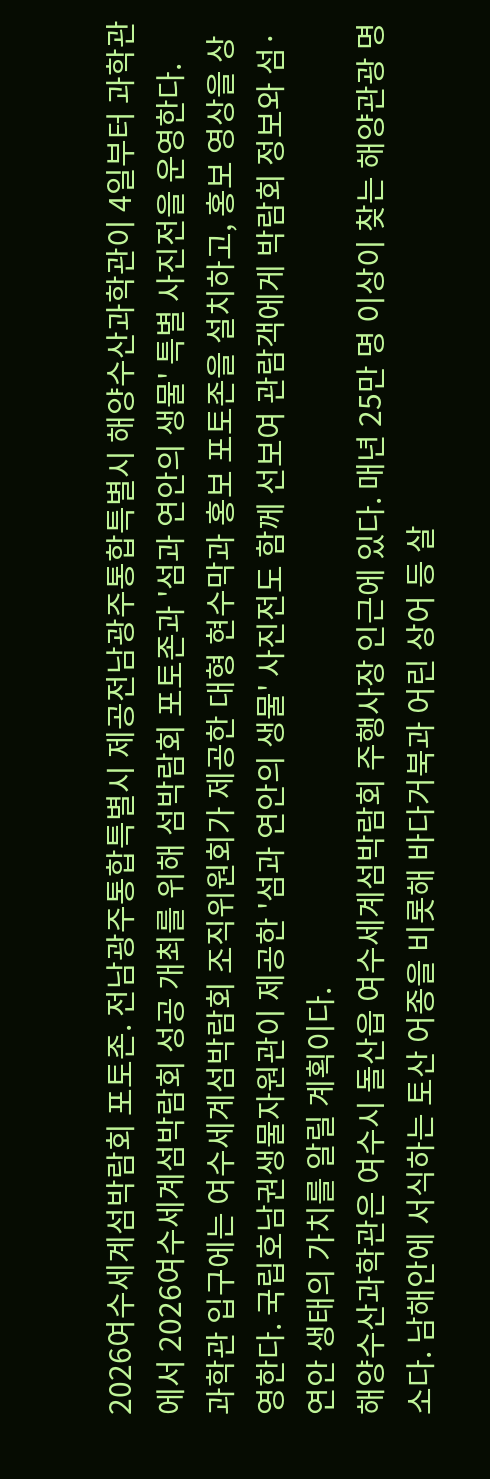2026여수세계섬박람회 포토존. 전남광주통합특별시 제공전남광주통합특별시 해양수산과학관이 4일부터 과학관에서 2026여수세계섬박람회 성공 개최를 위해 섬박람회 포토존과 '섬과 연안의 생물' 특별 사진전을 운영한다.
과학관 입구에는 여수세계섬박람회 조직위원회가 제공한 대형 현수막과 홍보 포토존을 설치하고, 홍보 영상을 상영한다. 국립호남권생물자원관이 제공한 '섬과 연안의 생물' 사진전도 함께 선보여 관람객에게 박람회 정보와 섬·연안 생태의 가치를 알릴 계획이다.
해양수산과학관은 여수시 돌산읍 여수세계섬박람회 주행사장 인근에 있다. 매년 25만 명 이상이 찾는 해양관광 명소다. 남해안에 서식하는 토산 어종을 비롯해 바다거북과 어린 상어 등 살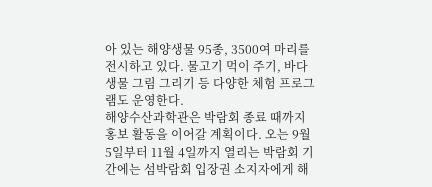아 있는 해양생물 95종, 3500여 마리를 전시하고 있다. 물고기 먹이 주기, 바다생물 그림 그리기 등 다양한 체험 프로그램도 운영한다.
해양수산과학관은 박람회 종료 때까지 홍보 활동을 이어갈 계획이다. 오는 9월 5일부터 11월 4일까지 열리는 박람회 기간에는 섬박람회 입장권 소지자에게 해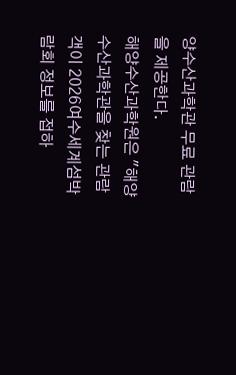양수산과학관 무료 관람을 제공한다.
해양수산과학원은 "해양수산과학관을 찾는 관람객이 2026여수세계섬박람회 정보를 접하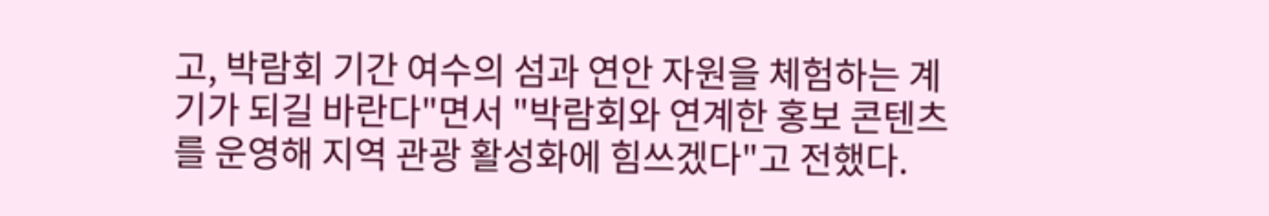고, 박람회 기간 여수의 섬과 연안 자원을 체험하는 계기가 되길 바란다"면서 "박람회와 연계한 홍보 콘텐츠를 운영해 지역 관광 활성화에 힘쓰겠다"고 전했다.